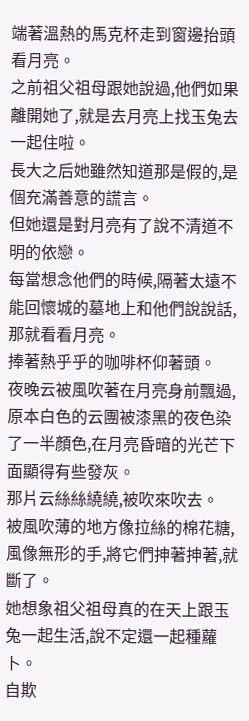端著溫熱的馬克杯走到窗邊抬頭看月亮。
之前祖父祖母跟她說過,他們如果離開她了,就是去月亮上找玉兔去一起住啦。
長大之后她雖然知道那是假的,是個充滿善意的謊言。
但她還是對月亮有了說不清道不明的依戀。
每當想念他們的時候,隔著太遠不能回懷城的墓地上和他們說說話,那就看看月亮。
捧著熱乎乎的咖啡杯仰著頭。
夜晚云被風吹著在月亮身前飄過,原本白色的云團被漆黑的夜色染了一半顏色,在月亮昏暗的光芒下面顯得有些發灰。
那片云絲絲繞繞,被吹來吹去。
被風吹薄的地方像拉絲的棉花糖,風像無形的手,將它們抻著抻著,就斷了。
她想象祖父祖母真的在天上跟玉兔一起生活,說不定還一起種蘿卜。
自欺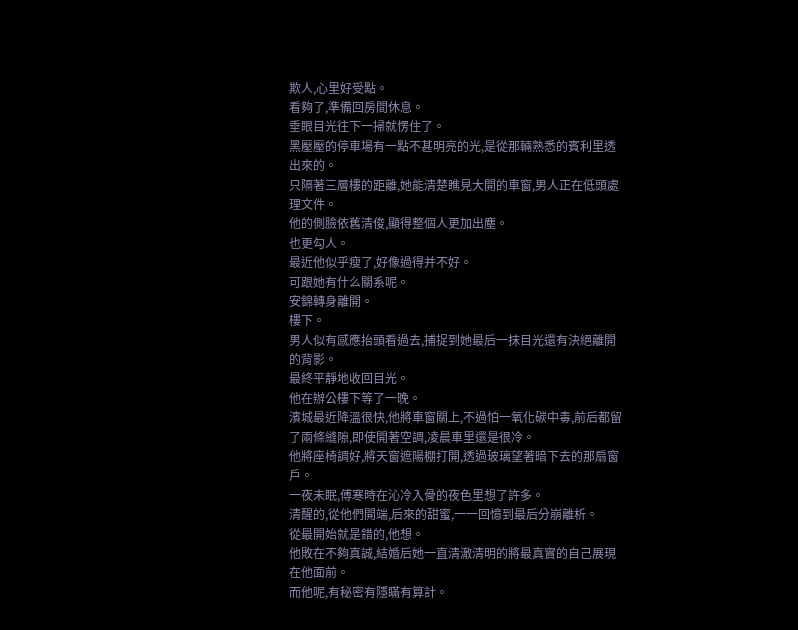欺人,心里好受點。
看夠了,準備回房間休息。
垂眼目光往下一掃就愣住了。
黑壓壓的停車場有一點不甚明亮的光,是從那輛熟悉的賓利里透出來的。
只隔著三層樓的距離,她能清楚瞧見大開的車窗,男人正在低頭處理文件。
他的側臉依舊清俊,顯得整個人更加出塵。
也更勾人。
最近他似乎瘦了,好像過得并不好。
可跟她有什么關系呢。
安錦轉身離開。
樓下。
男人似有感應抬頭看過去,捕捉到她最后一抹目光還有決絕離開的背影。
最終平靜地收回目光。
他在辦公樓下等了一晚。
濱城最近降溫很快,他將車窗關上,不過怕一氧化碳中毒,前后都留了兩條縫隙,即使開著空調,凌晨車里還是很冷。
他將座椅調好,將天窗遮陽棚打開,透過玻璃望著暗下去的那扇窗戶。
一夜未眠,傅寒時在沁冷入骨的夜色里想了許多。
清醒的,從他們開端,后來的甜蜜,一一回憶到最后分崩離析。
從最開始就是錯的,他想。
他敗在不夠真誠,結婚后她一直清澈清明的將最真實的自己展現在他面前。
而他呢,有秘密有隱瞞有算計。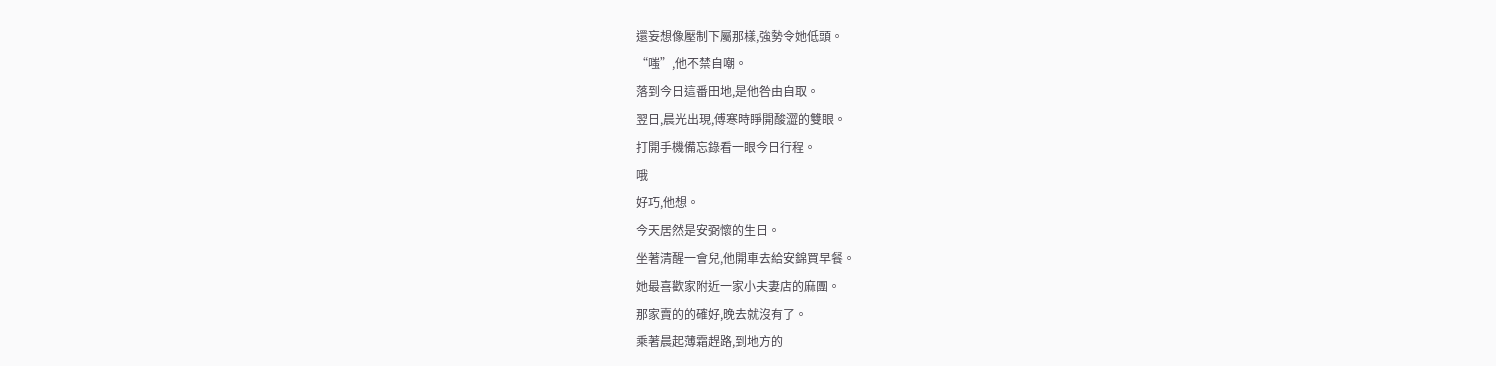還妄想像壓制下屬那樣,強勢令她低頭。
“嗤”,他不禁自嘲。
落到今日這番田地,是他咎由自取。
翌日,晨光出現,傅寒時睜開酸澀的雙眼。
打開手機備忘錄看一眼今日行程。
哦
好巧,他想。
今天居然是安弼懷的生日。
坐著清醒一會兒,他開車去給安錦買早餐。
她最喜歡家附近一家小夫妻店的麻團。
那家賣的的確好,晚去就沒有了。
乘著晨起薄霜趕路,到地方的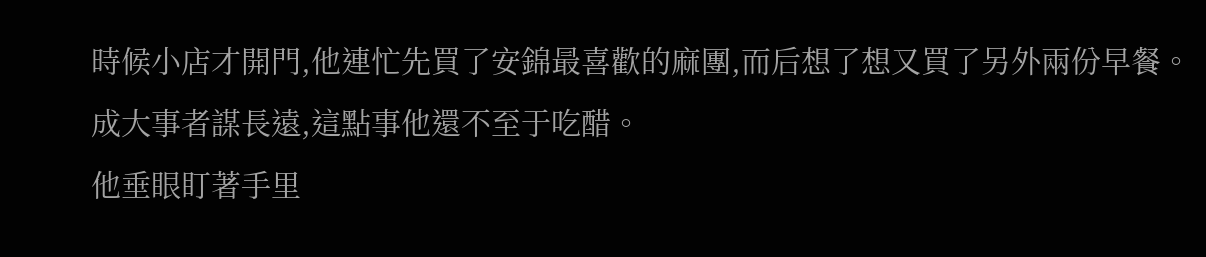時候小店才開門,他連忙先買了安錦最喜歡的麻團,而后想了想又買了另外兩份早餐。
成大事者謀長遠,這點事他還不至于吃醋。
他垂眼盯著手里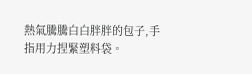熱氣騰騰白白胖胖的包子,手指用力捏緊塑料袋。